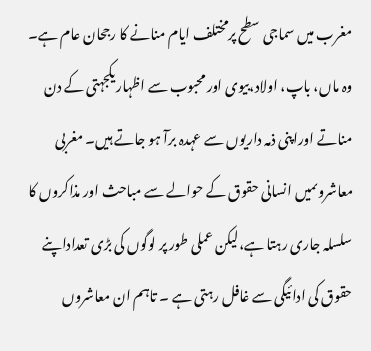مغرب میں سماجی سطح پرمختلف ایام منانے کا رجحان عام ہے۔ وہ ماں، باپ، اولاد،بیوی اور محبوب سے اظہار یکجہتی کے دن مناتے اوراپنی ذمہ داریوں سے عہدہ برآ ہو جاتے ہیں۔ مغربی معاشروںمیں انسانی حقوق کے حوالے سے مباحث اور مذاکروں کا سلسلہ جاری رہتا ہے،لیکن عملی طور پر لوگوں کی بڑی تعداداپنے حقوق کی ادائیگی سے غافل رہتی ہے ۔ تاہم ان معاشروں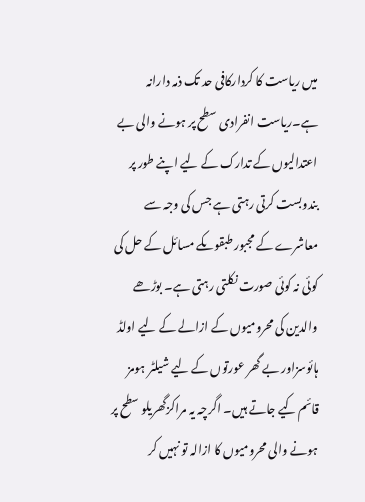میں ریاست کا کردارکافی حد تک ذمہ دارانہ ہے۔ریاست انفرادی سطح پر ہونے والی بے اعتدالیوں کے تدارک کے لیے اپنے طور پر بندوبست کرتی رہتی ہے جس کی وجہ سے معاشرے کے مجبور طبقوںکے مسائل کے حل کی کوئی نہ کوئی صورت نکلتی رہتی ہے۔ بوڑھے والدین کی محرومیوں کے ازالے کے لیے اولڈ ہائوسزاور بے گھر عورتوں کے لیے شیلٹر ہومز قائم کیے جاتے ہیں۔ اگرچہ یہ مراکزگھریلو سطح پر ہونے والی محرومیوں کا ازالہ تو نہیں کر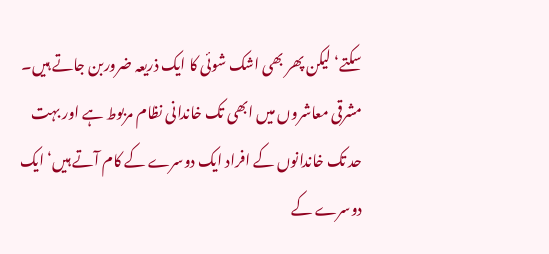سکتے‘ لیکن پھر بھی اشک شوئی کا ایک ذریعہ ضروربن جاتے ہیں۔
مشرقی معاشروں میں ابھی تک خاندانی نظام مربوط ہے اور بہت حد تک خاندانوں کے افراد ایک دوسرے کے کام آتے ہیں‘ ایک دوسرے کے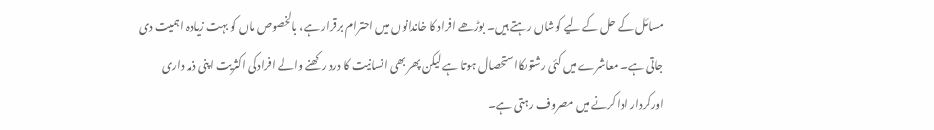مسائل کے حل کے لیے کوشاں رہتے ہیں۔ بوڑھے افراد کا خاندانوں میں احترام برقرار ہے، بالخصوص ماں کو بہت زیادہ اہمیت دی جاتی ہے۔ معاشرے میں کئی رشتوںکااستحصال ہوتا ہے لیکن پھر بھی انسانیت کا درد رکھنے والے افرادکی اکثریت اپنی ذمہ داری اورکردار ادا کرنے میں مصروف رہتی ہے۔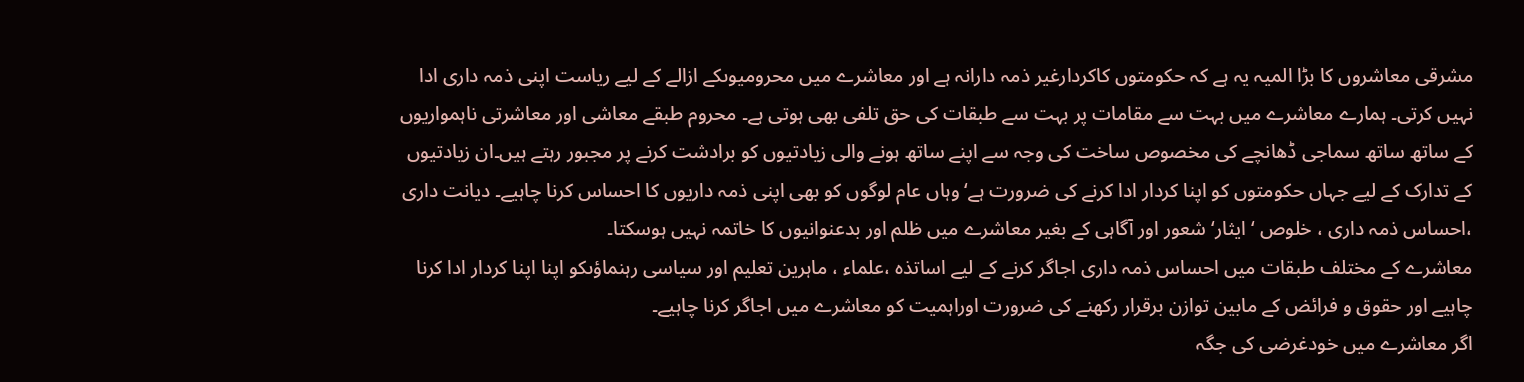مشرقی معاشروں کا بڑا المیہ یہ ہے کہ حکومتوں کاکردارغیر ذمہ دارانہ ہے اور معاشرے میں محرومیوںکے ازالے کے لیے ریاست اپنی ذمہ داری ادا نہیں کرتی۔ ہمارے معاشرے میں بہت سے مقامات پر بہت سے طبقات کی حق تلفی بھی ہوتی ہے۔ محروم طبقے معاشی اور معاشرتی ناہمواریوں کے ساتھ ساتھ سماجی ڈھانچے کی مخصوص ساخت کی وجہ سے اپنے ساتھ ہونے والی زیادتیوں کو برادشت کرنے پر مجبور رہتے ہیں۔ان زیادتیوں کے تدارک کے لیے جہاں حکومتوں کو اپنا کردار ادا کرنے کی ضرورت ہے‘ وہاں عام لوگوں کو بھی اپنی ذمہ داریوں کا احساس کرنا چاہیے۔ دیانت داری ،احساس ذمہ داری ، خلوص ‘ ایثار‘ شعور اور آگاہی کے بغیر معاشرے میں ظلم اور بدعنوانیوں کا خاتمہ نہیں ہوسکتا۔
معاشرے کے مختلف طبقات میں احساس ذمہ داری اجاگر کرنے کے لیے اساتذہ ،علماء ، ماہرین تعلیم اور سیاسی رہنماؤںکو اپنا اپنا کردار ادا کرنا چاہیے اور حقوق و فرائض کے مابین توازن برقرار رکھنے کی ضرورت اوراہمیت کو معاشرے میں اجاگر کرنا چاہیے۔
اگر معاشرے میں خودغرضی کی جگہ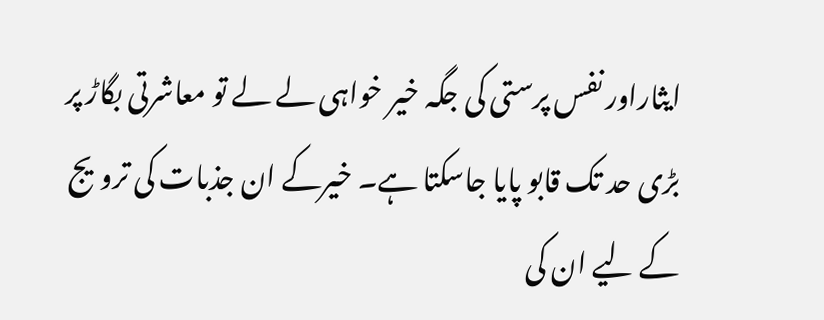ایثاراور نفس پرستی کی جگہ خیر خواہی لے لے تو معاشرتی بگاڑ پر بڑی حد تک قابو پایا جاسکتا ہے۔ خیرکے ان جذبات کی ترویج کے لیے ان کی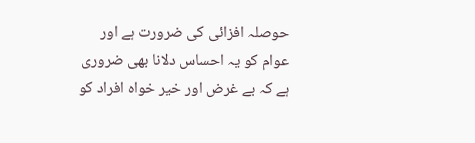حوصلہ افزائی کی ضرورت ہے اور عوام کو یہ احساس دلانا بھی ضروری ہے کہ بے غرض اور خیر خواہ افراد کو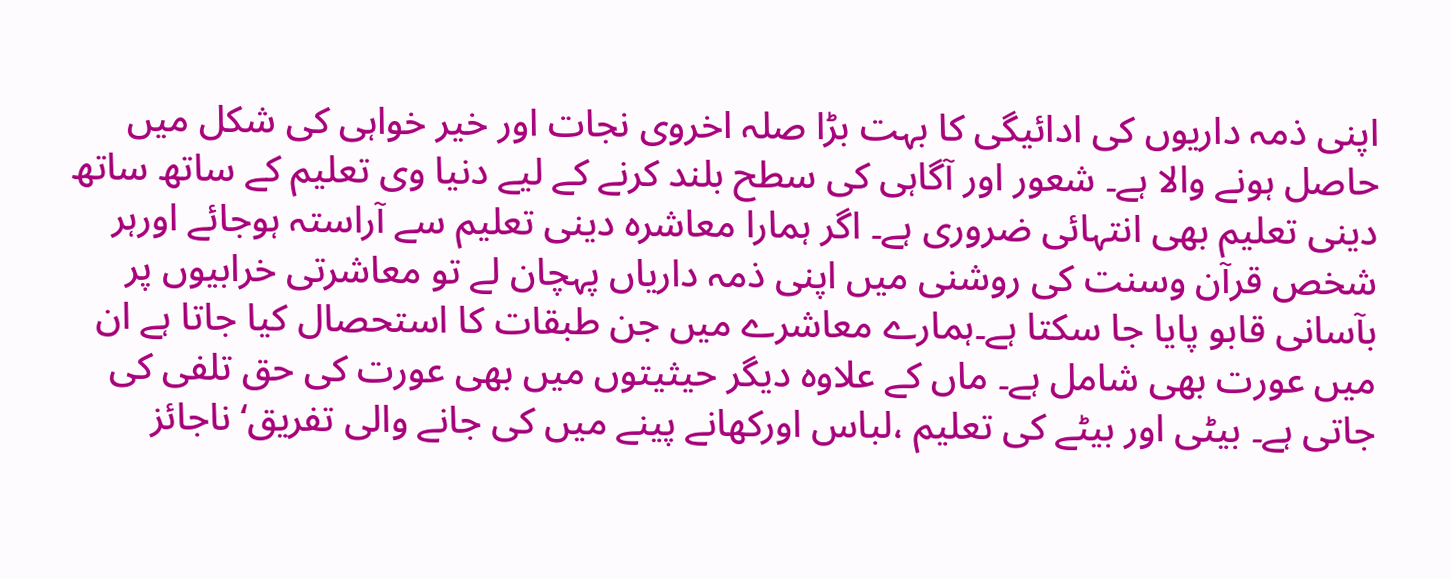اپنی ذمہ داریوں کی ادائیگی کا بہت بڑا صلہ اخروی نجات اور خیر خواہی کی شکل میں حاصل ہونے والا ہے۔ شعور اور آگاہی کی سطح بلند کرنے کے لیے دنیا وی تعلیم کے ساتھ ساتھ دینی تعلیم بھی انتہائی ضروری ہے۔ اگر ہمارا معاشرہ دینی تعلیم سے آراستہ ہوجائے اورہر شخص قرآن وسنت کی روشنی میں اپنی ذمہ داریاں پہچان لے تو معاشرتی خرابیوں پر بآسانی قابو پایا جا سکتا ہے۔ہمارے معاشرے میں جن طبقات کا استحصال کیا جاتا ہے ان میں عورت بھی شامل ہے۔ ماں کے علاوہ دیگر حیثیتوں میں بھی عورت کی حق تلفی کی جاتی ہے۔ بیٹی اور بیٹے کی تعلیم ،لباس اورکھانے پینے میں کی جانے والی تفریق‘ ناجائز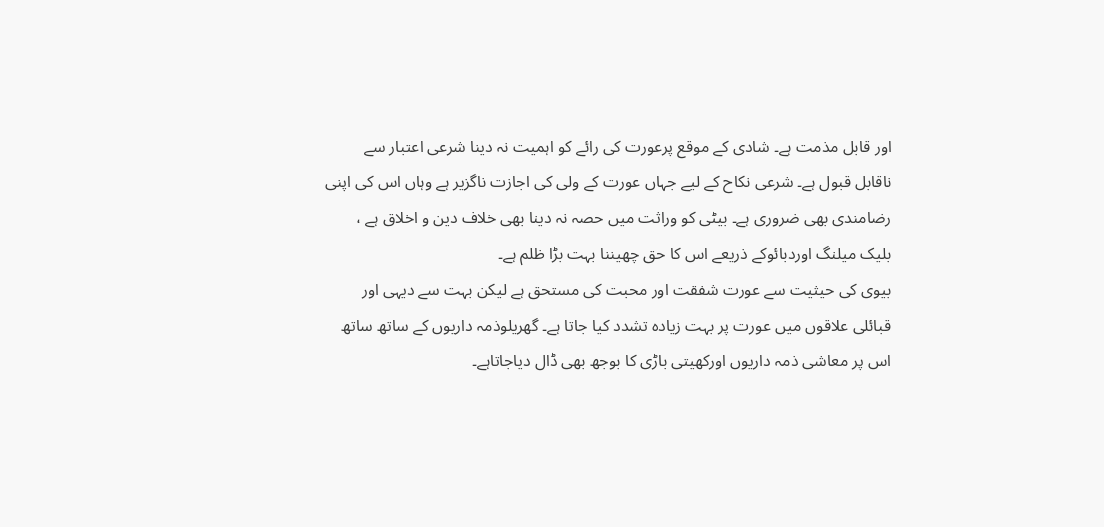اور قابل مذمت ہے۔ شادی کے موقع پرعورت کی رائے کو اہمیت نہ دینا شرعی اعتبار سے ناقابل قبول ہے۔ شرعی نکاح کے لیے جہاں عورت کے ولی کی اجازت ناگزیر ہے وہاں اس کی اپنی رضامندی بھی ضروری ہے۔ بیٹی کو وراثت میں حصہ نہ دینا بھی خلاف دین و اخلاق ہے ، بلیک میلنگ اوردبائوکے ذریعے اس کا حق چھیننا بہت بڑا ظلم ہے۔
بیوی کی حیثیت سے عورت شفقت اور محبت کی مستحق ہے لیکن بہت سے دیہی اور قبائلی علاقوں میں عورت پر بہت زیادہ تشدد کیا جاتا ہے۔ گھریلوذمہ داریوں کے ساتھ ساتھ اس پر معاشی ذمہ داریوں اورکھیتی باڑی کا بوجھ بھی ڈال دیاجاتاہے۔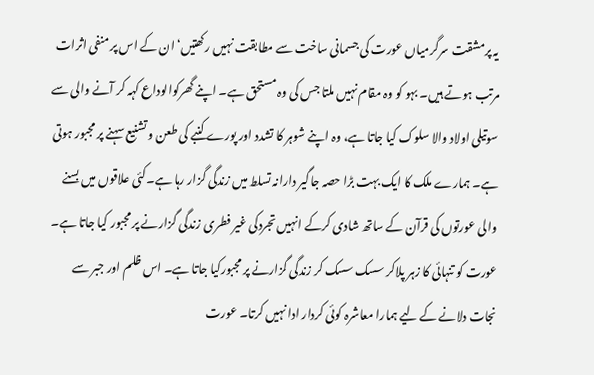یہ پرمشقت سرگرمیاں عورت کی جسمانی ساخت سے مطابقت نہیں رکھتیں‘ ان کے اس پر منفی اثرات مرتب ہوتے ہیں۔ بہو کو وہ مقام نہیں ملتا جس کی وہ مستحق ہے۔ اپنے گھرکوالوداع کہہ کر آنے والی سے سوتیلی اولاد والا سلوک کیا جاتا ہے، وہ اپنے شوہر کا تشدد اور پورے کنبے کی طعن و تشنیع سہنے پر مجبور ہوتی ہے۔ ہمارے ملک کا ایک بہت بڑا حصہ جاگیر دارانہ تسلط میں زندگی گزار رہا ہے۔کئی علاقوں میں بسنے والی عورتوں کی قرآن کے ساتھ شادی کرکے انہیں تجردکی غیر فطری زندگی گزارنے پر مجبور کیا جاتا ہے۔ عورت کو تنہائی کا زہر پلاکر سسک سسک کر زندگی گزارنے پر مجبورکیا جاتا ہے۔ اس ظلم اور جبر سے نجات دلانے کے لیے ہمارا معاشرہ کوئی کردار ادا نہیں کرتا۔ عورت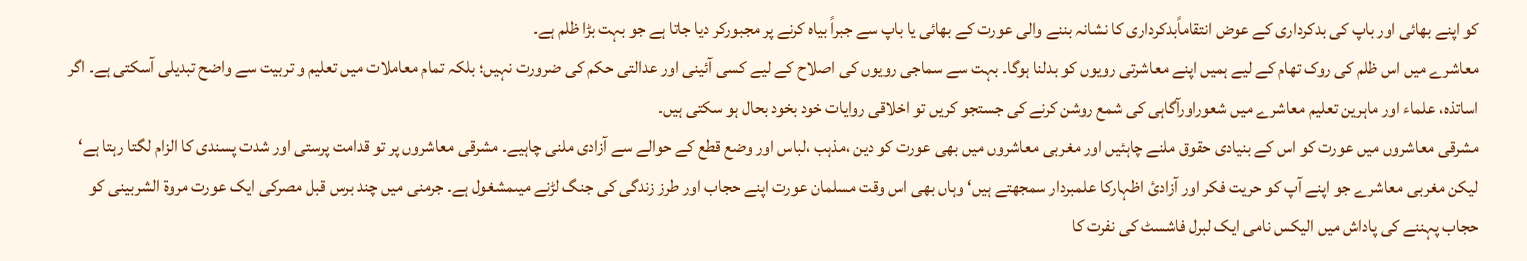کو اپنے بھائی اور باپ کی بدکرداری کے عوض انتقاماًبدکرداری کا نشانہ بننے والی عورت کے بھائی یا باپ سے جبراً بیاہ کرنے پر مجبورکر دیا جاتا ہے جو بہت بڑا ظلم ہے۔
معاشرے میں اس ظلم کی روک تھام کے لیے ہمیں اپنے معاشرتی رویوں کو بدلنا ہوگا۔ بہت سے سماجی رویوں کی اصلاح کے لیے کسی آئینی اور عدالتی حکم کی ضرورت نہیں؛ بلکہ تمام معاملات میں تعلیم و تربیت سے واضح تبدیلی آسکتی ہے۔ اگر اساتذہ، علماء اور ماہرین تعلیم معاشرے میں شعوراورآگاہی کی شمع روشن کرنے کی جستجو کریں تو اخلاقی روایات خود بخود بحال ہو سکتی ہیں۔
مشرقی معاشروں میں عورت کو اس کے بنیادی حقوق ملنے چاہئیں اور مغربی معاشروں میں بھی عورت کو دین ،مذہب ،لباس اور وضع قطع کے حوالے سے آزادی ملنی چاہیے۔ مشرقی معاشروں پر تو قدامت پرستی اور شدت پسندی کا الزام لگتا رہتا ہے‘ لیکن مغربی معاشرے جو اپنے آپ کو حریت فکر اور آزادیٔ اظہارکا علمبردار سمجھتے ہیں‘ وہاں بھی اس وقت مسلمان عورت اپنے حجاب اور طرز زندگی کی جنگ لڑنے میںمشغول ہے۔ جرمنی میں چند برس قبل مصرکی ایک عورت مروۃ الشربینی کو حجاب پہننے کی پاداش میں الیکس نامی ایک لبرل فاشسٹ کی نفرت کا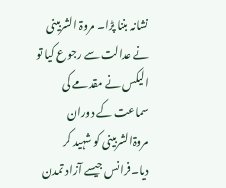نشانہ بننا پڑا۔ مروۃ الشربینی نے عدالت سے رجوع کیا تو الیکس نے مقدمے کی سماعت کے دوران مروۃالشربینی کو شہید کر دیا۔فرانس جیسے آزاد تمدن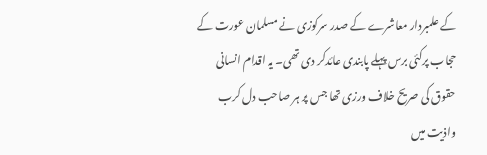کے علمبردار معاشرے کے صدر سرکوزی نے مسلمان عورت کے حجاب پرکئی برس پہلے پابندی عائدکر دی تھی۔ یہ اقدام انسانی حقوق کی صریح خلاف ورزی تھا جس پر ہر صاحب دل کرب واذیت میں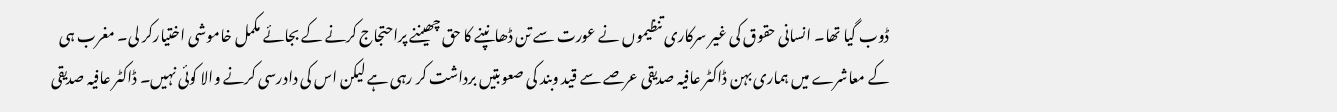ڈوب گیا تھا۔ انسانی حقوق کی غیر سرکاری تنظیموں نے عورت سے تن ڈھانپنے کا حق چھیننے پراحتجاج کرنے کے بجائے مکمل خاموشی اختیارکر لی۔ مغرب ہی کے معاشرے میں ہماری بہن ڈاکٹر عافیہ صدیقی عرصے سے قید وبند کی صعوبتیں برداشت کر رہی ہے لیکن اس کی دادرسی کرنے والا کوئی نہیں۔ ڈاکٹر عافیہ صدیقی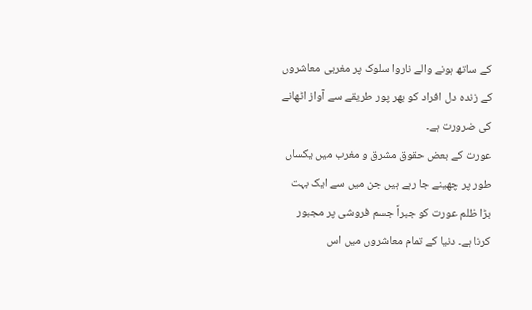کے ساتھ ہونے والے ناروا سلوک پر مغربی معاشروں کے زندہ دل افراد کو بھر پور طریقے سے آواز اٹھانے کی ضرورت ہے۔
عورت کے بعض حقوق مشرق و مغرب میں یکساں طور پر چھینے جا رہے ہیں جن میں سے ایک بہت بڑا ظلم عورت کو جبراً جسم فروشی پر مجبور کرنا ہے۔ دنیا کے تمام معاشروں میں اس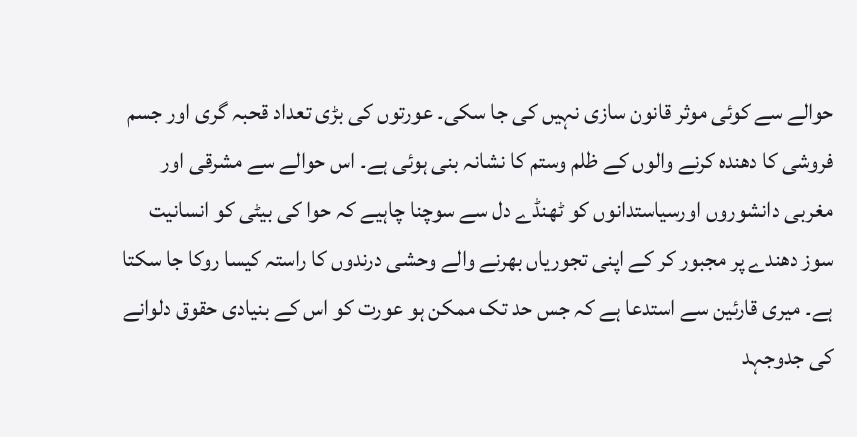حوالے سے کوئی موثر قانون سازی نہیں کی جا سکی۔ عورتوں کی بڑی تعداد قحبہ گری اور جسم فروشی کا دھندہ کرنے والوں کے ظلم وستم کا نشانہ بنی ہوئی ہے۔ اس حوالے سے مشرقی اور مغربی دانشوروں اورسیاستدانوں کو ٹھنڈے دل سے سوچنا چاہیے کہ حوا کی بیٹی کو انسانیت سوز دھندے پر مجبور کر کے اپنی تجوریاں بھرنے والے وحشی درندوں کا راستہ کیسا روکا جا سکتا ہے۔ میری قارئین سے استدعا ہے کہ جس حد تک ممکن ہو عورت کو اس کے بنیادی حقوق دلوانے کی جدوجہد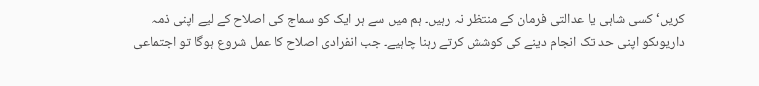کریں‘ کسی شاہی یا عدالتی فرمان کے منتظر نہ رہیں۔ ہم میں سے ہر ایک کو سماج کی اصلاح کے لیے اپنی ذمہ داریوںکو اپنی حد تک انجام دینے کی کوشش کرتے رہنا چاہیے۔ جب انفرادی اصلاح کا عمل شروع ہوگا تو اجتماعی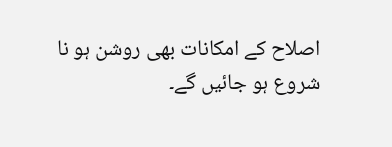اصلاح کے امکانات بھی روشن ہو نا شروع ہو جائیں گے۔